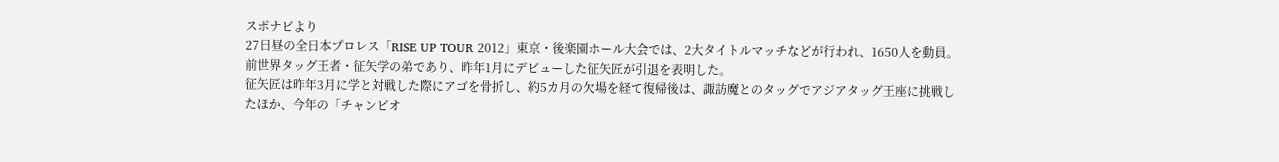スポナビより
27日昼の全日本プロレス「RISE UP TOUR 2012」東京・後楽園ホール大会では、2大タイトルマッチなどが行われ、1650人を動員。前世界タッグ王者・征矢学の弟であり、昨年1月にデビューした征矢匠が引退を表明した。
征矢匠は昨年3月に学と対戦した際にアゴを骨折し、約5カ月の欠場を経て復帰後は、諏訪魔とのタッグでアジアタッグ王座に挑戦したほか、今年の「チャンピオ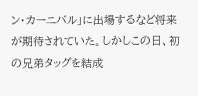ン・カーニバル」に出場するなど将来が期待されていた。しかしこの日、初の兄弟タッグを結成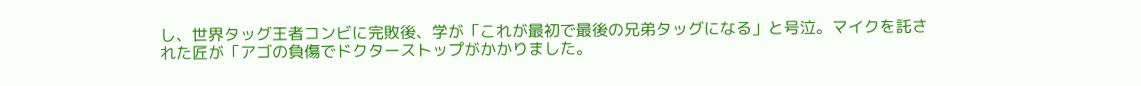し、世界タッグ王者コンビに完敗後、学が「これが最初で最後の兄弟タッグになる」と号泣。マイクを託された匠が「アゴの負傷でドクターストップがかかりました。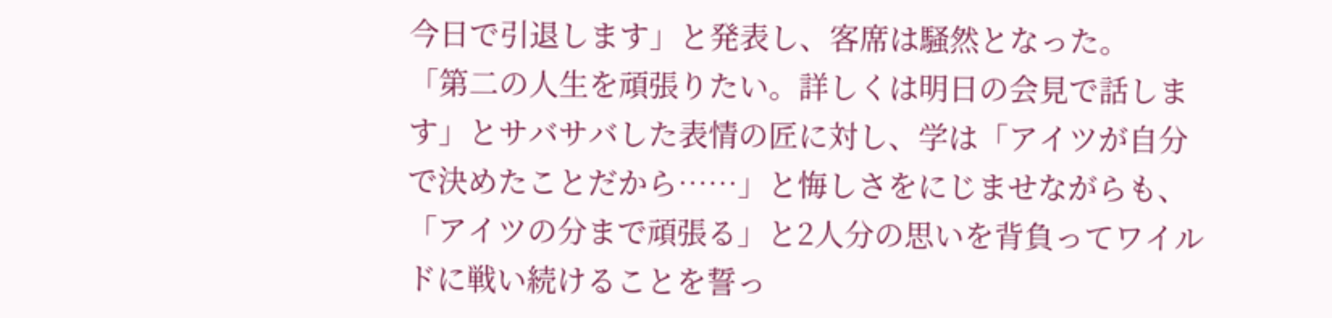今日で引退します」と発表し、客席は騒然となった。
「第二の人生を頑張りたい。詳しくは明日の会見で話します」とサバサバした表情の匠に対し、学は「アイツが自分で決めたことだから……」と悔しさをにじませながらも、「アイツの分まで頑張る」と2人分の思いを背負ってワイルドに戦い続けることを誓っ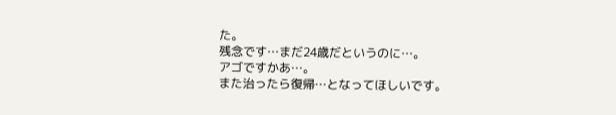た。
残念です…まだ24歳だというのに…。
アゴですかあ…。
また治ったら復帰…となってほしいです。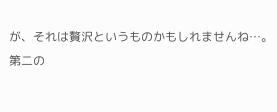が、それは贅沢というものかもしれませんね…。
第二の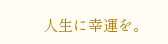人生に幸運を。